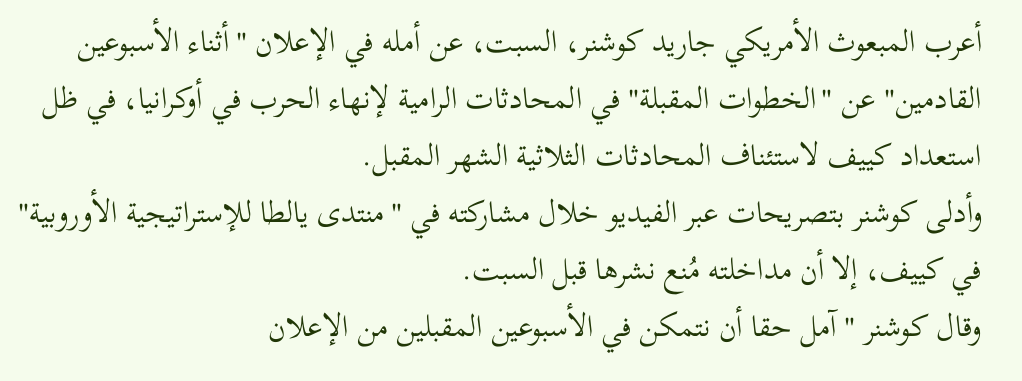أعرب المبعوث الأمريكي جاريد كوشنر، السبت، عن أمله في الإعلان "أثناء الأسبوعين القادمين" عن "الخطوات المقبلة" في المحادثات الرامية لإنهاء الحرب في أوكرانيا، في ظل استعداد كييف لاستئناف المحادثات الثلاثية الشهر المقبل.
وأدلى كوشنر بتصريحات عبر الفيديو خلال مشاركته في "منتدى يالطا للإستراتيجية الأوروبية" في كييف، إلا أن مداخلته مُنع نشرها قبل السبت.
وقال كوشنر "آمل حقا أن نتمكن في الأسبوعين المقبلين من الإعلان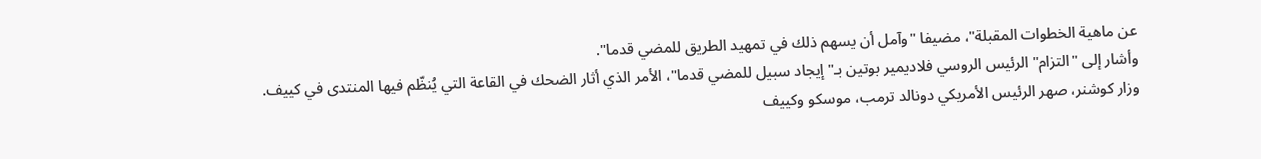عن ماهية الخطوات المقبلة"، مضيفا "وآمل أن يسهم ذلك في تمهيد الطريق للمضي قدما".
وأشار إلى "التزام" الرئيس الروسي فلاديمير بوتين بـ"إيجاد سبيل للمضي قدما"، الأمر الذي أثار الضحك في القاعة التي يُنظّم فيها المنتدى في كييف.
وزار كوشنر، صهر الرئيس الأمريكي دونالد ترمب، موسكو وكييف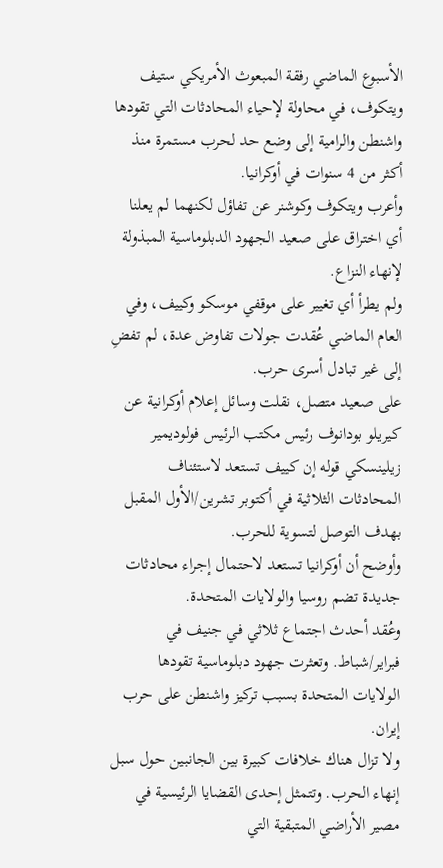الأسبوع الماضي رفقة المبعوث الأمريكي ستيف ويتكوف، في محاولة لإحياء المحادثات التي تقودها واشنطن والرامية إلى وضع حد لحرب مستمرة منذ أكثر من 4 سنوات في أوكرانيا.
وأعرب ويتكوف وكوشنر عن تفاؤل لكنهما لم يعلنا أي اختراق على صعيد الجهود الدبلوماسية المبذولة لإنهاء النزاع.
ولم يطرأ أي تغيير على موقفي موسكو وكييف، وفي العام الماضي عُقدت جولات تفاوض عدة، لم تفضِ إلى غير تبادل أسرى حرب.
على صعيد متصل، نقلت وسائل إعلام أوكرانية عن كيريلو بودانوف رئيس مكتب الرئيس فولوديمير زيلينسكي قوله إن كييف تستعد لاستئناف المحادثات الثلاثية في أكتوبر تشرين/الأول المقبل بهدف التوصل لتسوية للحرب.
وأوضح أن أوكرانيا تستعد لاحتمال إجراء محادثات جديدة تضم روسيا والولايات المتحدة.
وعُقد أحدث اجتماع ثلاثي في جنيف في فبراير/شباط. وتعثرت جهود دبلوماسية تقودها الولايات المتحدة بسبب تركيز واشنطن على حرب إيران.
ولا تزال هناك خلافات كبيرة بين الجانبين حول سبل إنهاء الحرب. وتتمثل إحدى القضايا الرئيسية في مصير الأراضي المتبقية التي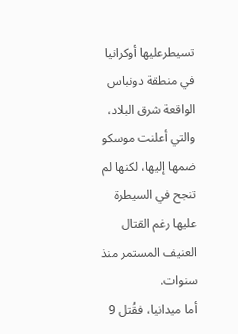تسيطرعليها أوكرانيا في منطقة دونباس الواقعة شرق البلاد، والتي أعلنت موسكو ضمها إليها، لكنها لم تنجح في السيطرة عليها رغم القتال العنيف المستمر منذ سنوات.
أما ميدانيا، فقُتل 9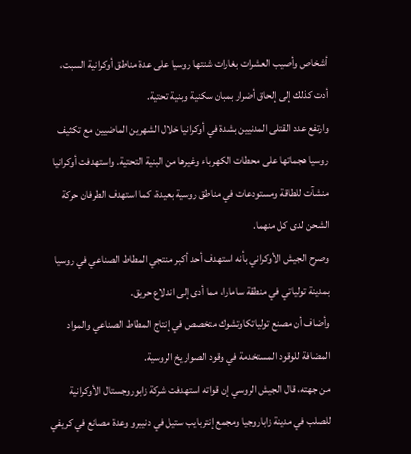أشخاص وأصيب العشرات بغارات شنتها روسيا على عدة مناطق أوكرانية السبت، أدت كذلك إلى إلحاق أضرار بمبان سكنية وبنية تحتية.
وارتفع عدد القتلى المدنيين بشدة في أوكرانيا خلال الشهرين الماضيين مع تكثيف روسيا هجماتها على محطات الكهرباء وغيرها من البنية التحتية. واستهدفت أوكرانيا منشآت للطاقة ومستودعات في مناطق روسية بعيدة، كما استهدف الطرفان حركة الشحن لدى كل منهما.
وصرح الجيش الأوكراني بأنه استهدف أحد أكبر منتجي المطاط الصناعي في روسيا بمدينة تولياتي في منطقة سامارا، مما أدى إلى اندلاع حريق.
وأضاف أن مصنع تولياتكاوتشوك متخصص في إنتاج المطاط الصناعي والمواد المضافة للوقود المستخدمة في وقود الصواريخ الروسية.
من جهته، قال الجيش الروسي إن قواته استهدفت شركة زابوروجستال الأوكرانية للصلب في مدينة زاباروجيا ومجمع إنتربايب ستيل في دنيبرو وعدة مصانع في كريفي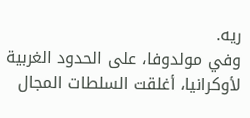ريه.
وفي مولدوفا، على الحدود الغربية لأوكرانيا، أغلقت السلطات المجال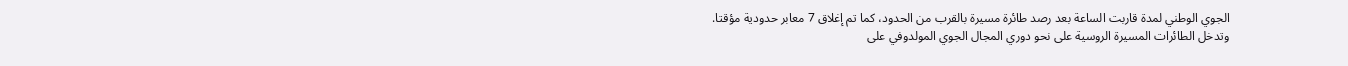الجوي الوطني لمدة قاربت الساعة بعد رصد طائرة مسيرة بالقرب من الحدود، كما تم إغلاق 7 معابر حدودية مؤقتا.
وتدخل الطائرات المسيرة الروسية على نحو دوري المجال الجوي المولدوفي على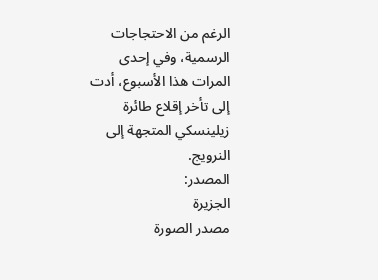الرغم من الاحتجاجات الرسمية، وفي إحدى المرات هذا الأسبوع، أدت إلى تأخر إقلاع طائرة زيلينسكي المتجهة إلى النرويج.
المصدر:
الجزيرة
مصدر الصورة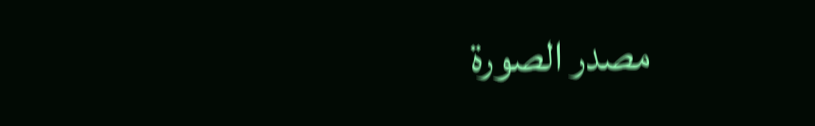مصدر الصورة